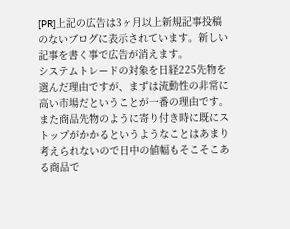[PR]上記の広告は3ヶ月以上新規記事投稿のないブログに表示されています。新しい記事を書く事で広告が消えます。
システムトレードの対象を日経225先物を選んだ理由ですが、まずは流動性の非常に高い市場だということが一番の理由です。また商品先物のように寄り付き時に既にストップがかかるというようなことはあまり考えられないので日中の値幅もそこそこある商品で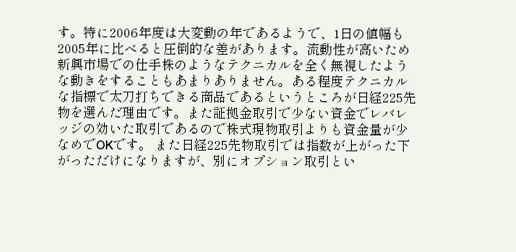す。特に2006年度は大変動の年であるようで、1日の値幅も2005年に比べると圧倒的な差があります。流動性が高いため新興市場での仕手株のようなテクニカルを全く無視したような動きをすることもあまりありません。ある程度テクニカルな指標で太刀打ちできる商品であるというところが日経225先物を選んだ理由です。また証拠金取引で少ない資金でレバレッジの効いた取引であるので株式現物取引よりも資金量が少なめでOKです。 また日経225先物取引では指数が上がった下がっただけになりますが、別にオプション取引とい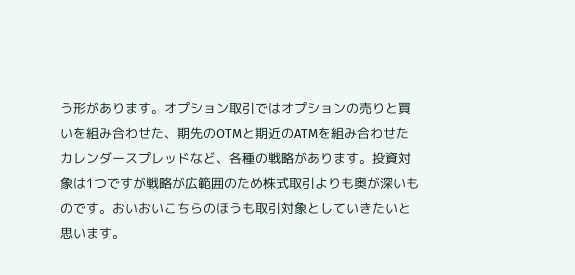う形があります。オプション取引ではオプションの売りと買いを組み合わせた、期先のOTMと期近のATMを組み合わせたカレンダースプレッドなど、各種の戦略があります。投資対象は1つですが戦略が広範囲のため株式取引よりも奥が深いものです。おいおいこちらのほうも取引対象としていきたいと思います。